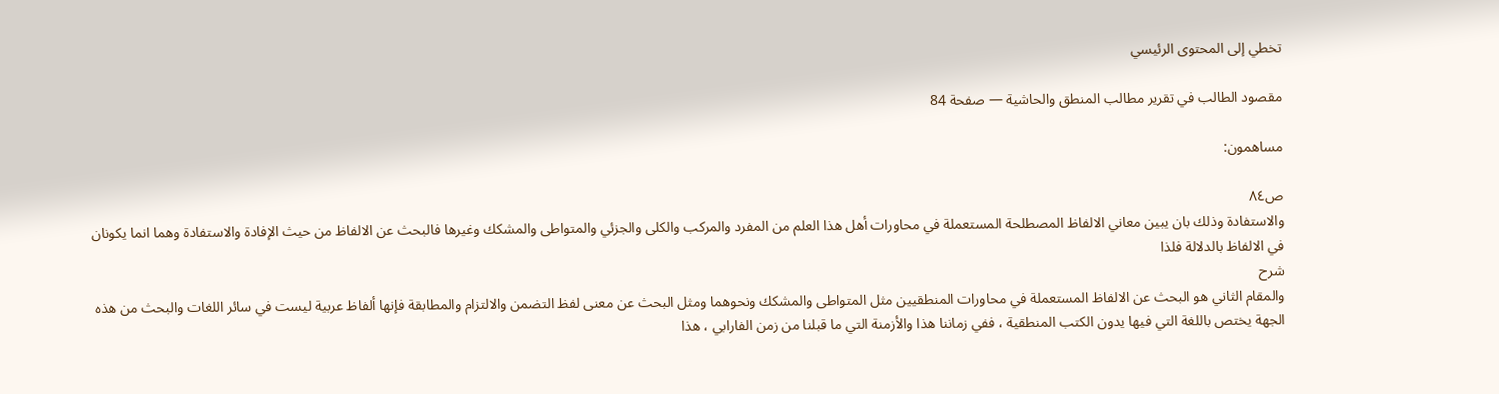تخطي إلى المحتوى الرئيسي

مقصود الطالب في تقرير مطالب المنطق والحاشية — صفحة 84

مساهمون:

ص٨٤
والاستفادة وذلك بان يبين معاني الالفاظ المصطلحة المستعملة في محاورات أهل هذا العلم من المفرد والمركب والكلى والجزئي والمتواطى والمشكك وغيرها فالبحث عن الالفاظ من حيث الإفادة والاستفادة وهما انما يكونان في الالفاظ بالدلالة فلذا
شرح
والمقام الثاني هو البحث عن الالفاظ المستعملة في محاورات المنطقيين مثل المتواطى والمشكك ونحوهما ومثل البحث عن معنى لفظ التضمن والالتزام والمطابقة فإنها ألفاظ عربية ليست في سائر اللغات والبحث من هذه الجهة يختص باللغة التي فيها يدون الكتب المنطقية ، ففي زماننا هذا والأزمنة التي ما قبلنا من زمن الفارابي ، هذا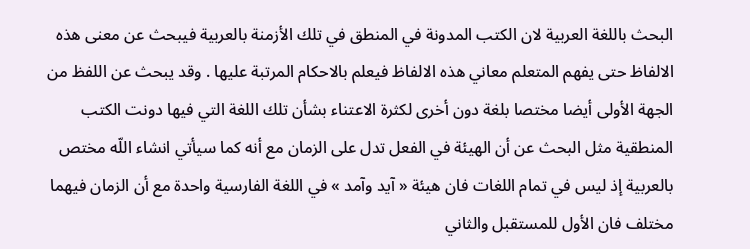البحث باللغة العربية لان الكتب المدونة في المنطق في تلك الأزمنة بالعربية فيبحث عن معنى هذه الالفاظ حتى يفهم المتعلم معاني هذه الالفاظ فيعلم بالاحكام المرتبة عليها . وقد يبحث عن اللفظ من الجهة الأولى أيضا مختصا بلغة دون أخرى لكثرة الاعتناء بشأن تلك اللغة التي فيها دونت الكتب المنطقية مثل البحث عن أن الهيئة في الفعل تدل على الزمان مع أنه كما سيأتي انشاء اللّه مختص بالعربية إذ ليس في تمام اللغات فان هيئة « آيد وآمد » في اللغة الفارسية واحدة مع أن الزمان فيهما مختلف فان الأول للمستقبل والثاني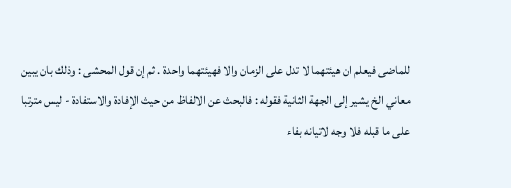للماضى فيعلم ان هيئتهما لا تدل على الزمان والا فهيئتهما واحدة . ثم إن قول المحشى : وذلك بان يبين معاني الخ يشير إلى الجهة الثانية فقوله : فالبحث عن الالفاظ من حيث الإفادة والاستفادة - ليس مترتبا على ما قبله فلا وجه لاتيانه بفاء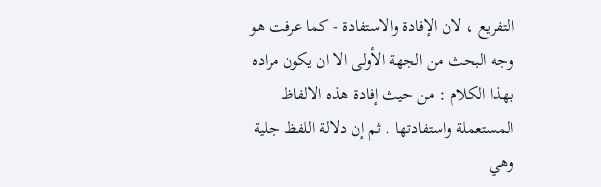التفريع ، لان الإفادة والاستفادة - كما عرفت هو وجه البحث من الجهة الأولى الا ان يكون مراده بهذا الكلام : من حيث إفادة هذه الالفاظ المستعملة واستفادتها . ثم إن دلالة اللفظ جلية وهي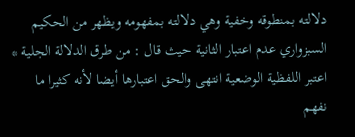دلالته بمنطوقه وخفية وهي دلالته بمفهومه ويظهر من الحكيم السبزواري عدم اعتبار الثانية حيث قال : من طرق الدلالة الجلية * اعتبر اللفظية الوضعية انتهى والحق اعتبارها أيضا لأنه كثيرا ما نفهم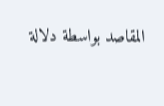المقاصد بواسطة دلالة